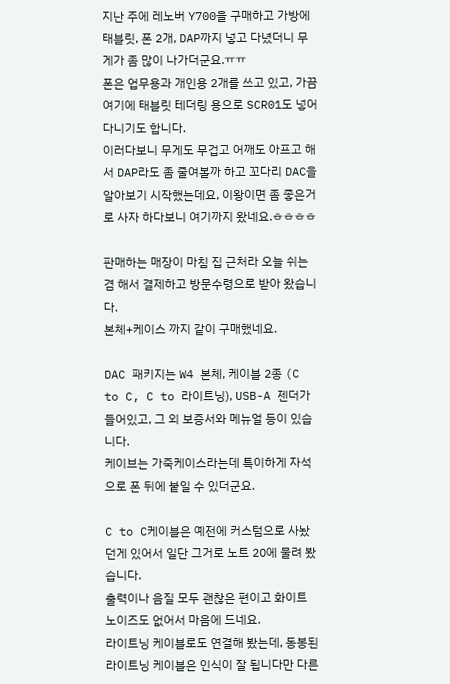지난 주에 레노버 Y700을 구매하고 가방에 태블릿, 폰 2개, DAP까지 넣고 다녔더니 무게가 좀 많이 나가더군요.ㅠㅠ
폰은 업무용과 개인용 2개를 쓰고 있고, 가끔 여기에 태블릿 테더링 용으로 SCR01도 넣어 다니기도 합니다.
이러다보니 무게도 무겁고 어깨도 아프고 해서 DAP라도 좀 줄여볼까 하고 꼬다리 DAC을 알아보기 시작했는데요, 이왕이면 좀 좋은거로 사자 하다보니 여기까지 왔네요.ㅎㅎㅎㅎ

판매하는 매장이 마침 집 근처라 오늘 쉬는 겸 해서 결제하고 방문수령으로 받아 왔습니다.
본체+케이스 까지 같이 구매했네요.

DAC 패키지는 W4 본체, 케이블 2종 (C to C, C to 라이트닝), USB-A 젠더가 들어있고, 그 외 보증서와 메뉴얼 등이 있습니다.
케이브는 가죽케이스라는데 특이하게 자석으로 폰 뒤에 붙일 수 있더군요.

C to C케이블은 예전에 커스텀으로 사놨던게 있어서 일단 그거로 노트 20에 물려 봤습니다.
출력이나 음질 모두 괜찮은 편이고 화이트 노이즈도 없어서 마음에 드네요.
라이트닝 케이블로도 연결해 봤는데, 동봉된 라이트닝 케이블은 인식이 잘 됩니다만 다른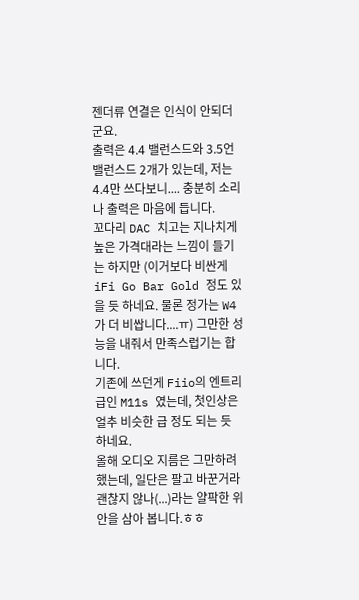젠더류 연결은 인식이 안되더군요.
출력은 4.4 밸런스드와 3.5언밸런스드 2개가 있는데, 저는 4.4만 쓰다보니.... 충분히 소리나 출력은 마음에 듭니다.
꼬다리 DAC 치고는 지나치게 높은 가격대라는 느낌이 들기는 하지만 (이거보다 비싼게 iFi Go Bar Gold 정도 있을 듯 하네요. 물론 정가는 W4가 더 비쌉니다....ㅠ) 그만한 성능을 내줘서 만족스럽기는 합니다.
기존에 쓰던게 Fiio의 엔트리급인 M11s 였는데, 첫인상은 얼추 비슷한 급 정도 되는 듯 하네요.
올해 오디오 지름은 그만하려 했는데, 일단은 팔고 바꾼거라 괜찮지 않나(...)라는 얄팍한 위안을 삼아 봅니다.ㅎㅎ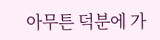아무튼 덕분에 가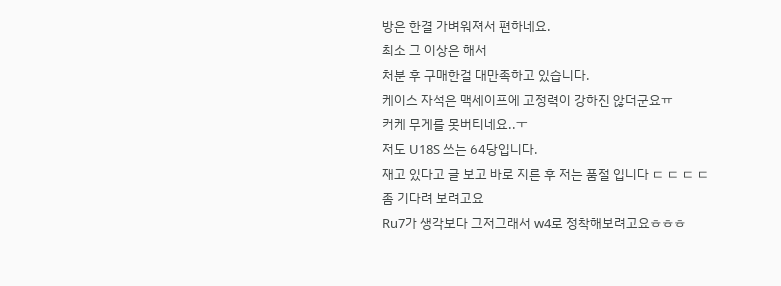방은 한결 가벼워져서 편하네요.
최소 그 이상은 해서
처분 후 구매한걸 대만족하고 있습니다.
케이스 자석은 맥세이프에 고정력이 강하진 않더군요ㅠ
커케 무게를 못버티네요..ㅜ
저도 U18S 쓰는 64당입니다.
재고 있다고 글 보고 바로 지른 후 저는 품절 입니다 ㄷ ㄷ ㄷ ㄷ
좀 기다려 보려고요
Ru7가 생각보다 그저그래서 w4로 정착해보려고요ㅎㅎㅎ